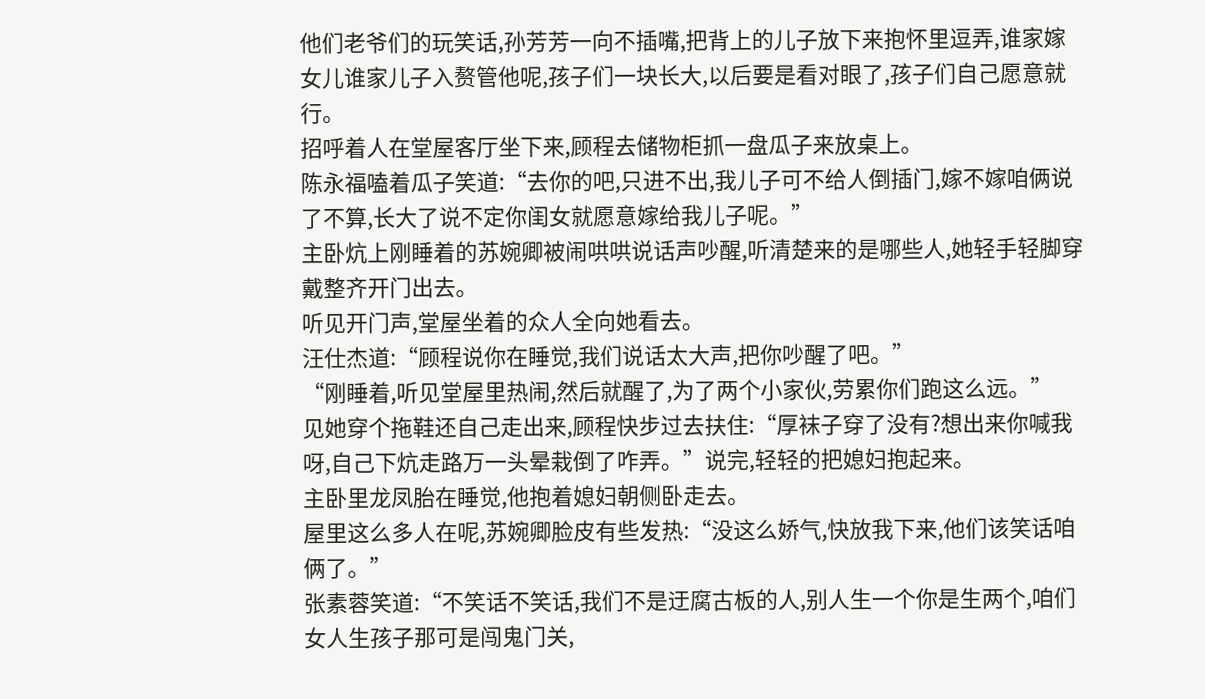他们老爷们的玩笑话,孙芳芳一向不插嘴,把背上的儿子放下来抱怀里逗弄,谁家嫁女儿谁家儿子入赘管他呢,孩子们一块长大,以后要是看对眼了,孩子们自己愿意就行。
招呼着人在堂屋客厅坐下来,顾程去储物柜抓一盘瓜子来放桌上。
陈永福嗑着瓜子笑道:“去你的吧,只进不出,我儿子可不给人倒插门,嫁不嫁咱俩说了不算,长大了说不定你闺女就愿意嫁给我儿子呢。”
主卧炕上刚睡着的苏婉卿被闹哄哄说话声吵醒,听清楚来的是哪些人,她轻手轻脚穿戴整齐开门出去。
听见开门声,堂屋坐着的众人全向她看去。
汪仕杰道:“顾程说你在睡觉,我们说话太大声,把你吵醒了吧。”
“刚睡着,听见堂屋里热闹,然后就醒了,为了两个小家伙,劳累你们跑这么远。”
见她穿个拖鞋还自己走出来,顾程快步过去扶住:“厚袜子穿了没有?想出来你喊我呀,自己下炕走路万一头晕栽倒了咋弄。”说完,轻轻的把媳妇抱起来。
主卧里龙凤胎在睡觉,他抱着媳妇朝侧卧走去。
屋里这么多人在呢,苏婉卿脸皮有些发热:“没这么娇气,快放我下来,他们该笑话咱俩了。”
张素蓉笑道:“不笑话不笑话,我们不是迂腐古板的人,别人生一个你是生两个,咱们女人生孩子那可是闯鬼门关,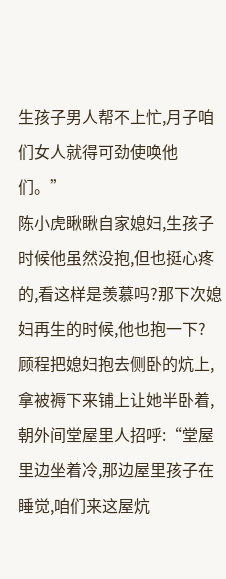生孩子男人帮不上忙,月子咱们女人就得可劲使唤他们。”
陈小虎瞅瞅自家媳妇,生孩子时候他虽然没抱,但也挺心疼的,看这样是羡慕吗?那下次媳妇再生的时候,他也抱一下?
顾程把媳妇抱去侧卧的炕上,拿被褥下来铺上让她半卧着,朝外间堂屋里人招呼:“堂屋里边坐着冷,那边屋里孩子在睡觉,咱们来这屋炕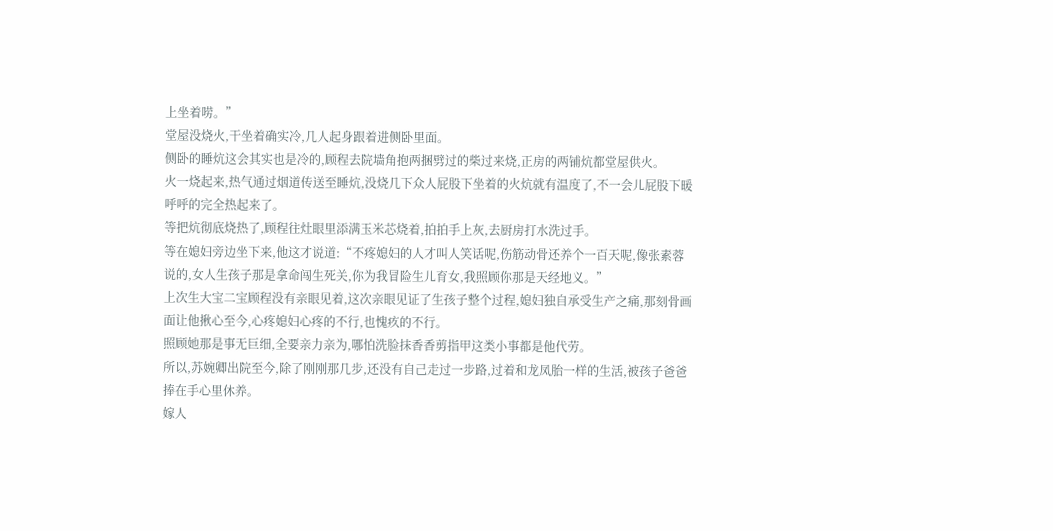上坐着唠。”
堂屋没烧火,干坐着确实冷,几人起身跟着进侧卧里面。
侧卧的睡炕这会其实也是冷的,顾程去院墙角抱两捆劈过的柴过来烧,正房的两铺炕都堂屋供火。
火一烧起来,热气通过烟道传送至睡炕,没烧几下众人屁股下坐着的火炕就有温度了,不一会儿屁股下暖呼呼的完全热起来了。
等把炕彻底烧热了,顾程往灶眼里添满玉米芯烧着,拍拍手上灰,去厨房打水洗过手。
等在媳妇旁边坐下来,他这才说道:“不疼媳妇的人才叫人笑话呢,伤筋动骨还养个一百天呢,像张素蓉说的,女人生孩子那是拿命闯生死关,你为我冒险生儿育女,我照顾你那是天经地义。”
上次生大宝二宝顾程没有亲眼见着,这次亲眼见证了生孩子整个过程,媳妇独自承受生产之痛,那刻骨画面让他揪心至今,心疼媳妇心疼的不行,也愧疚的不行。
照顾她那是事无巨细,全要亲力亲为,哪怕洗脸抹香香剪指甲这类小事都是他代劳。
所以,苏婉卿出院至今,除了刚刚那几步,还没有自己走过一步路,过着和龙凤胎一样的生活,被孩子爸爸捧在手心里休养。
嫁人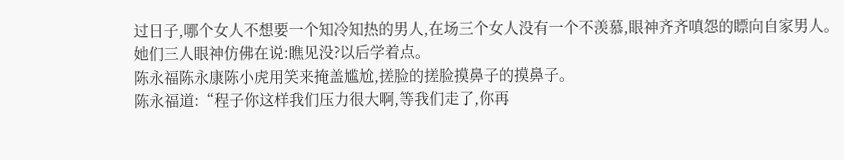过日子,哪个女人不想要一个知冷知热的男人,在场三个女人没有一个不羡慕,眼神齐齐嗔怨的瞟向自家男人。
她们三人眼神仿佛在说:瞧见没?以后学着点。
陈永福陈永康陈小虎用笑来掩盖尴尬,搓脸的搓脸摸鼻子的摸鼻子。
陈永福道:“程子你这样我们压力很大啊,等我们走了,你再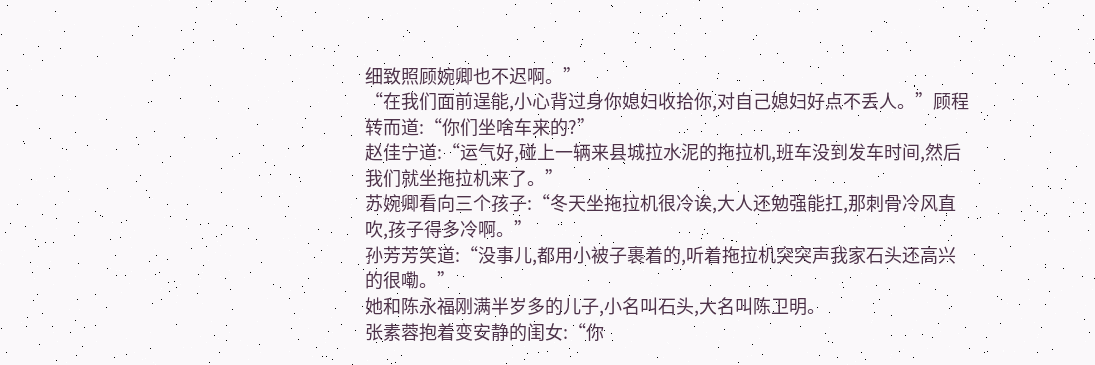细致照顾婉卿也不迟啊。”
“在我们面前逞能,小心背过身你媳妇收拾你,对自己媳妇好点不丢人。”顾程转而道:“你们坐啥车来的?”
赵佳宁道:“运气好,碰上一辆来县城拉水泥的拖拉机,班车没到发车时间,然后我们就坐拖拉机来了。”
苏婉卿看向三个孩子:“冬天坐拖拉机很冷诶,大人还勉强能扛,那刺骨冷风直吹,孩子得多冷啊。”
孙芳芳笑道:“没事儿,都用小被子裹着的,听着拖拉机突突声我家石头还高兴的很嘞。”
她和陈永福刚满半岁多的儿子,小名叫石头,大名叫陈卫明。
张素蓉抱着变安静的闺女:“你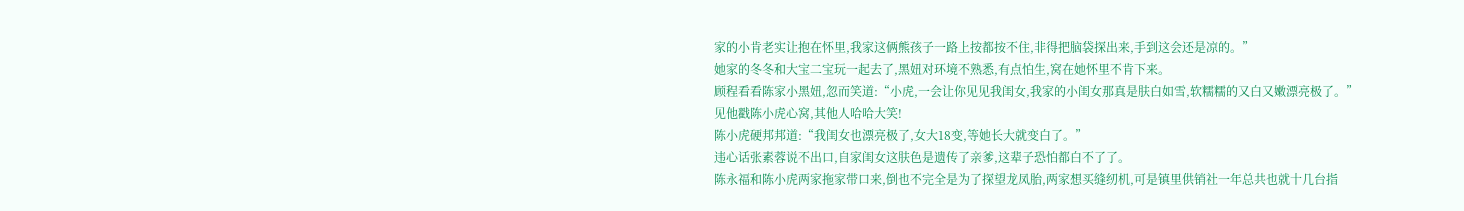家的小肯老实让抱在怀里,我家这俩熊孩子一路上按都按不住,非得把脑袋探出来,手到这会还是凉的。”
她家的冬冬和大宝二宝玩一起去了,黑妞对环境不熟悉,有点怕生,窝在她怀里不肯下来。
顾程看看陈家小黑妞,忽而笑道:“小虎,一会让你见见我闺女,我家的小闺女那真是肤白如雪,软糯糯的又白又嫩漂亮极了。”
见他戳陈小虎心窝,其他人哈哈大笑!
陈小虎硬邦邦道:“我闺女也漂亮极了,女大18变,等她长大就变白了。”
违心话张素蓉说不出口,自家闺女这肤色是遗传了亲爹,这辈子恐怕都白不了了。
陈永福和陈小虎两家拖家带口来,倒也不完全是为了探望龙凤胎,两家想买缝纫机,可是镇里供销社一年总共也就十几台指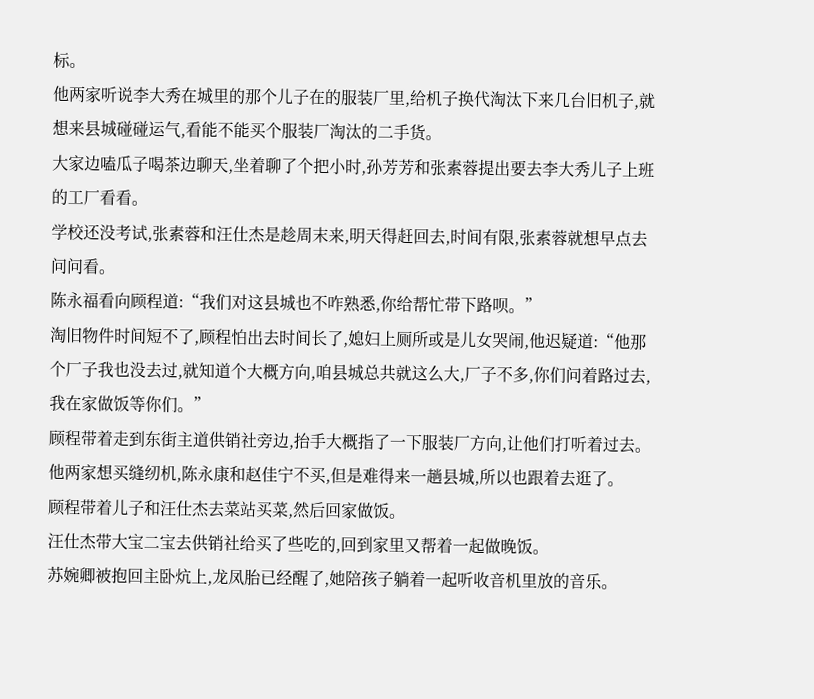标。
他两家听说李大秀在城里的那个儿子在的服装厂里,给机子换代淘汰下来几台旧机子,就想来县城碰碰运气,看能不能买个服装厂淘汰的二手货。
大家边嗑瓜子喝茶边聊天,坐着聊了个把小时,孙芳芳和张素蓉提出要去李大秀儿子上班的工厂看看。
学校还没考试,张素蓉和汪仕杰是趁周末来,明天得赶回去,时间有限,张素蓉就想早点去问问看。
陈永福看向顾程道:“我们对这县城也不咋熟悉,你给帮忙带下路呗。”
淘旧物件时间短不了,顾程怕出去时间长了,媳妇上厕所或是儿女哭闹,他迟疑道:“他那个厂子我也没去过,就知道个大概方向,咱县城总共就这么大,厂子不多,你们问着路过去,我在家做饭等你们。”
顾程带着走到东街主道供销社旁边,抬手大概指了一下服装厂方向,让他们打听着过去。
他两家想买缝纫机,陈永康和赵佳宁不买,但是难得来一趟县城,所以也跟着去逛了。
顾程带着儿子和汪仕杰去菜站买菜,然后回家做饭。
汪仕杰带大宝二宝去供销社给买了些吃的,回到家里又帮着一起做晚饭。
苏婉卿被抱回主卧炕上,龙凤胎已经醒了,她陪孩子躺着一起听收音机里放的音乐。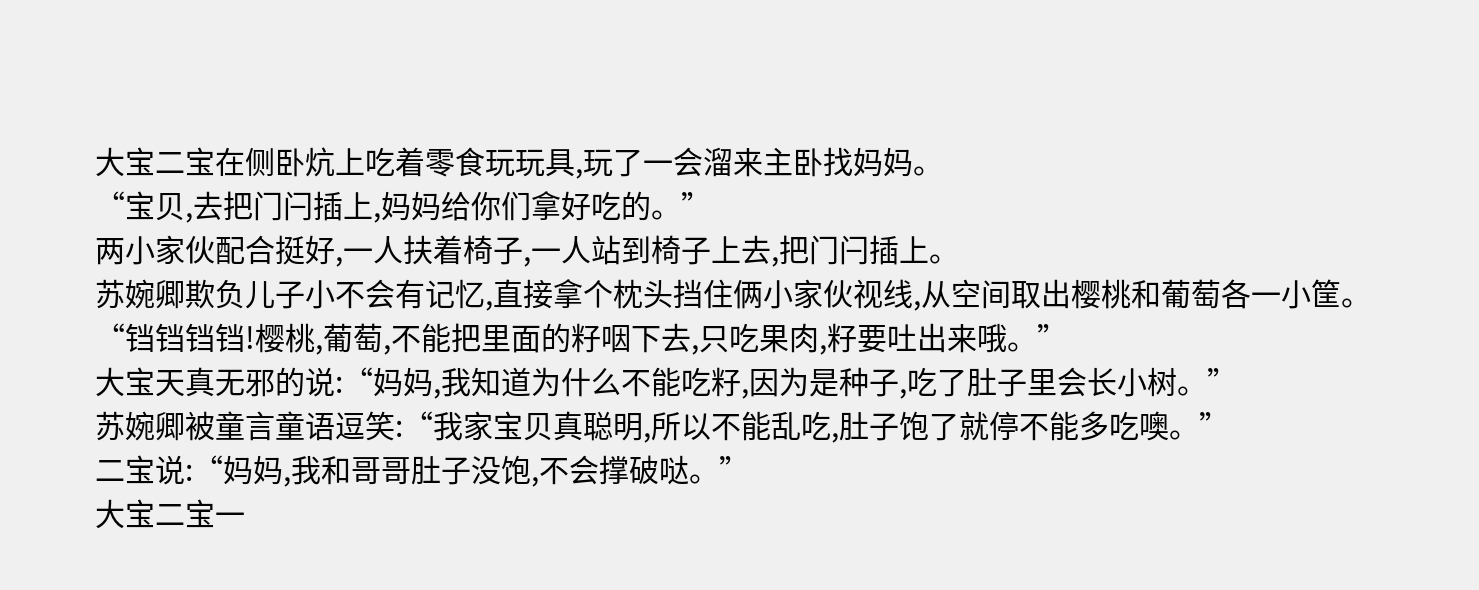大宝二宝在侧卧炕上吃着零食玩玩具,玩了一会溜来主卧找妈妈。
“宝贝,去把门闩插上,妈妈给你们拿好吃的。”
两小家伙配合挺好,一人扶着椅子,一人站到椅子上去,把门闩插上。
苏婉卿欺负儿子小不会有记忆,直接拿个枕头挡住俩小家伙视线,从空间取出樱桃和葡萄各一小筐。
“铛铛铛铛!樱桃,葡萄,不能把里面的籽咽下去,只吃果肉,籽要吐出来哦。”
大宝天真无邪的说:“妈妈,我知道为什么不能吃籽,因为是种子,吃了肚子里会长小树。”
苏婉卿被童言童语逗笑:“我家宝贝真聪明,所以不能乱吃,肚子饱了就停不能多吃噢。”
二宝说:“妈妈,我和哥哥肚子没饱,不会撑破哒。”
大宝二宝一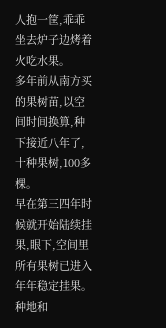人抱一筐,乖乖坐去炉子边烤着火吃水果。
多年前从南方买的果树苗,以空间时间换算,种下接近八年了,十种果树,100多棵。
早在第三四年时候就开始陆续挂果,眼下,空间里所有果树已进入年年稳定挂果。
种地和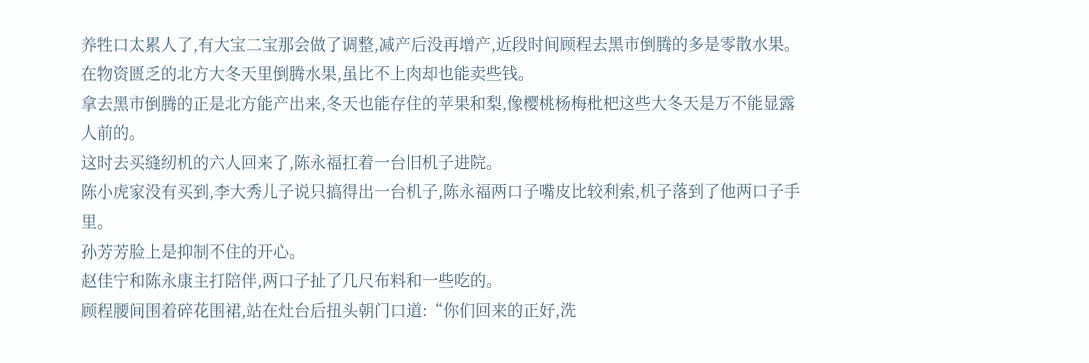养牲口太累人了,有大宝二宝那会做了调整,减产后没再增产,近段时间顾程去黑市倒腾的多是零散水果。
在物资匮乏的北方大冬天里倒腾水果,虽比不上肉却也能卖些钱。
拿去黑市倒腾的正是北方能产出来,冬天也能存住的苹果和梨,像樱桃杨梅枇杷这些大冬天是万不能显露人前的。
这时去买缝纫机的六人回来了,陈永福扛着一台旧机子进院。
陈小虎家没有买到,李大秀儿子说只搞得出一台机子,陈永福两口子嘴皮比较利索,机子落到了他两口子手里。
孙芳芳脸上是抑制不住的开心。
赵佳宁和陈永康主打陪伴,两口子扯了几尺布料和一些吃的。
顾程腰间围着碎花围裙,站在灶台后扭头朝门口道:“你们回来的正好,洗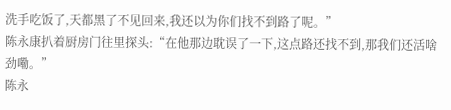洗手吃饭了,天都黑了不见回来,我还以为你们找不到路了呢。”
陈永康扒着厨房门往里探头:“在他那边耽误了一下,这点路还找不到,那我们还活啥劲嘞。”
陈永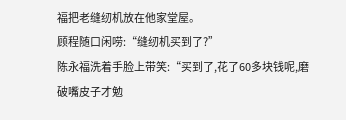福把老缝纫机放在他家堂屋。
顾程随口闲唠:“缝纫机买到了?”
陈永福洗着手脸上带笑:“买到了,花了60多块钱呢,磨破嘴皮子才勉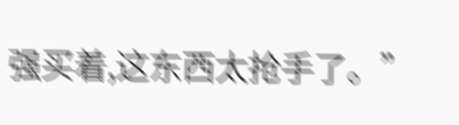强买着,这东西太抢手了。”